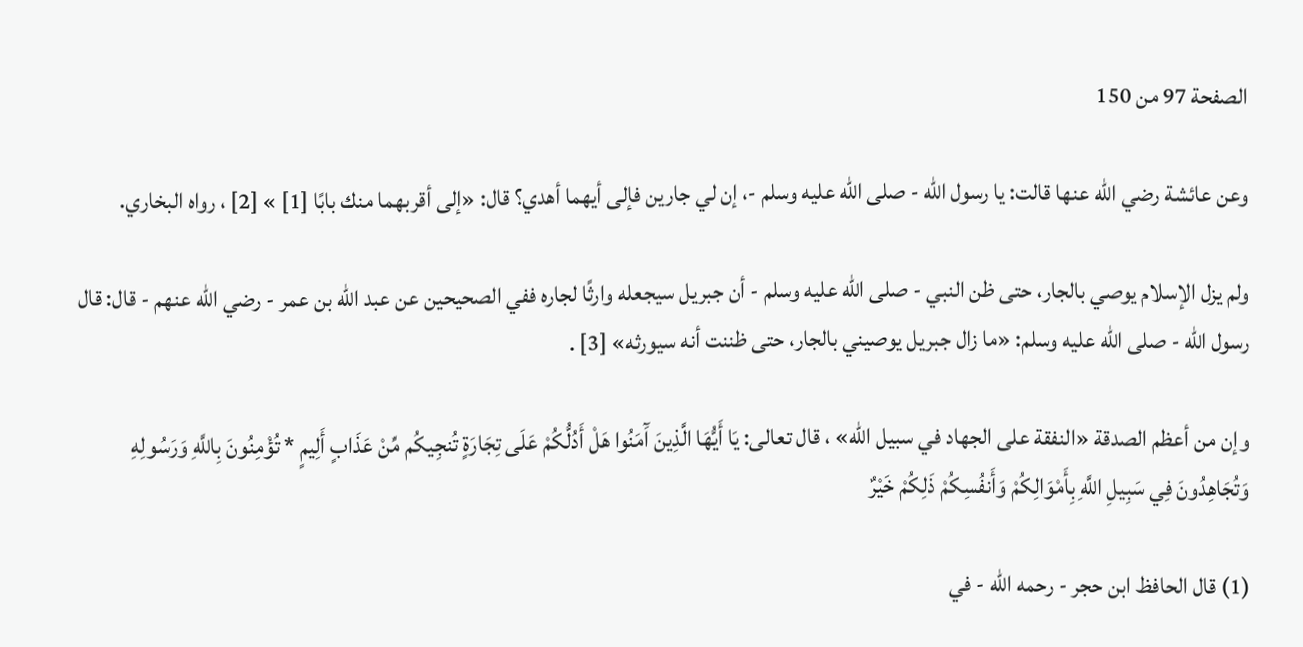الصفحة 97 من 150

وعن عائشة رضي الله عنها قالت: يا رسول الله - صلى الله عليه وسلم -، إن لي جارين فإلى أيهما أهدي؟ قال: «إلى أقربهما منك بابًا [1] » [2] ، رواه البخاري.

ولم يزل الإسلام يوصي بالجار، حتى ظن النبي - صلى الله عليه وسلم - أن جبريل سيجعله وارثًا لجاره ففي الصحيحين عن عبد الله بن عمر - رضي الله عنهم - قال: قال رسول الله - صلى الله عليه وسلم: «ما زال جبريل يوصيني بالجار، حتى ظننت أنه سيورثه» [3] .

وإن من أعظم الصدقة «النفقة على الجهاد في سبيل الله» ، قال تعالى: يَا أَيُّهَا الَّذِينَ آَمَنُوا هَلْ أَدُلُّكُمْ عَلَى تِجَارَةٍ تُنجِيكُم مِّنْ عَذَابٍ أَلِيمٍ * تُؤْمِنُونَ بِاللَّهِ وَرَسُولِهِ وَتُجَاهِدُونَ فِي سَبِيلِ اللَّهِ بِأَمْوَالِكُمْ وَأَنفُسِكُمْ ذَلِكُمْ خَيْرٌ

(1) قال الحافظ ابن حجر - رحمه الله - في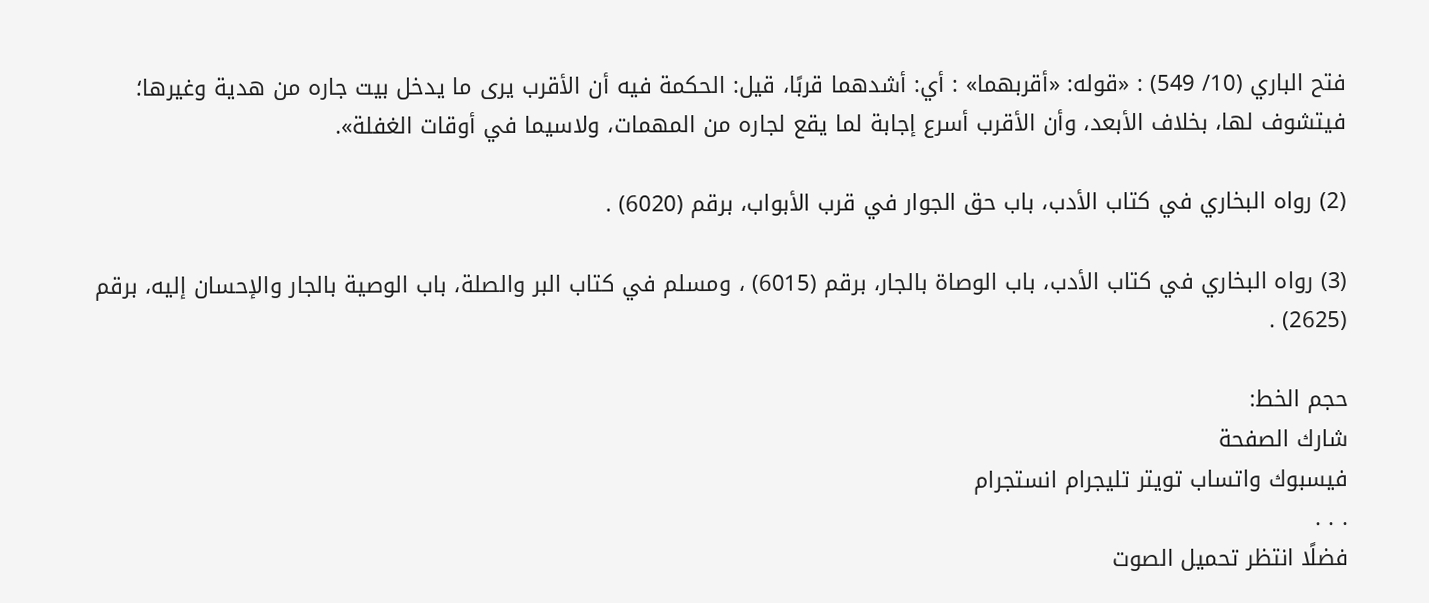فتح الباري (10/ 549) : «قوله: «أقربهما» : أي: أشدهما قربًا، قيل: الحكمة فيه أن الأقرب يرى ما يدخل بيت جاره من هدية وغيرها؛ فيتشوف لها، بخلاف الأبعد، وأن الأقرب أسرع إجابة لما يقع لجاره من المهمات، ولاسيما في أوقات الغفلة».

(2) رواه البخاري في كتاب الأدب، باب حق الجوار في قرب الأبواب، برقم (6020) .

(3) رواه البخاري في كتاب الأدب، باب الوصاة بالجار، برقم (6015) ، ومسلم في كتاب البر والصلة، باب الوصية بالجار والإحسان إليه، برقم (2625) .

حجم الخط:
شارك الصفحة
فيسبوك واتساب تويتر تليجرام انستجرام
. . .
فضلًا انتظر تحميل الصوت